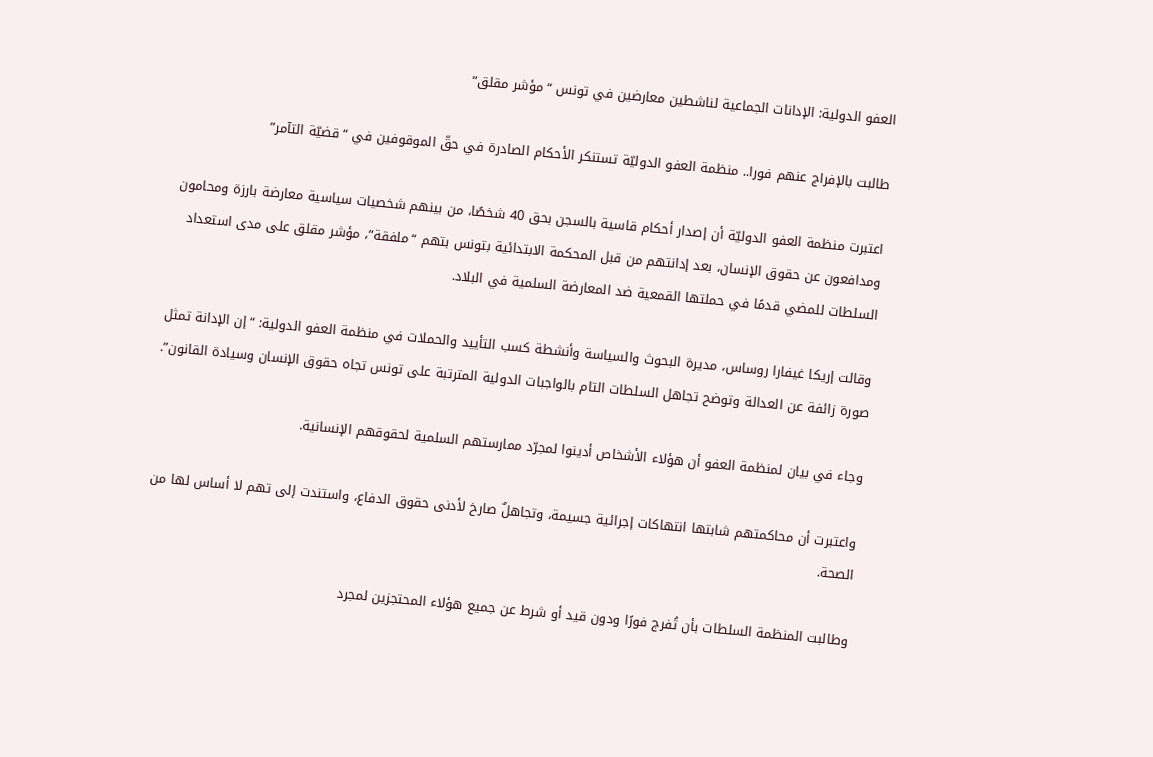العفو الدولية: الإدانات الجماعية لناشطين معارضين في تونس “مؤشر مقلق”

طالبت بالإفراج عنهم فورا.. منظمة العفو الدوليّة تستنكر الأحكام الصادرة في حقّ الموقوفين في “قضيّة التآمر”

اعتبرت منظمة العفو الدوليّة أن إصدار أحكام قاسية بالسجن بحق 40 شخصًا، من بينهم شخصيات سياسية معارضة بارزة ومحامون ومدافعون عن حقوق الإنسان، بعد إدانتهم من قبل المحكمة الابتدائية بتونس بتهم “ملفقة”، مؤشر مقلق على مدى استعداد السلطات للمضي قدمًا في حملتها القمعية ضد المعارضة السلمية في البلاد.

وقالت إريكا غيفارا روساس، مديرة البحوث والسياسة وأنشطة كسب التأييد والحملات في منظمة العفو الدولية: “إن الإدانة تمثل صورة زائفة عن العدالة وتوضح تجاهل السلطات التام بالواجبات الدولية المترتبة على تونس تجاه حقوق الإنسان وسيادة القانون”.

وجاء في بيان لمنظمة العفو أن هؤلاء الأشخاص أدينوا لمجرّد ممارستهم السلمية لحقوقهم الإنسانية.

واعتبرت أن محاكمتهم شابتها انتهاكات إجرائية جسيمة، وتجاهلٌ صارخ لأدنى حقوق الدفاع، واستندت إلى تهم لا أساس لها من الصحة.

وطالبت المنظمة السلطات بأن تُفرج فورًا ودون قيد أو شرط عن جميع هؤلاء المحتجزين لمجرد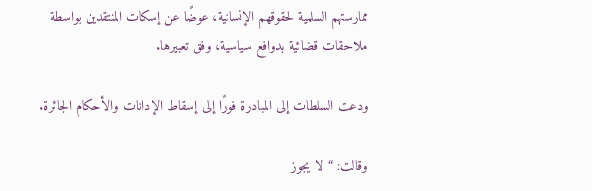ممارستهم السلمية لحقوقهم الإنسانية، عوضًا عن إسكات المنتقدين بواسطة ملاحقات قضائية بدوافع سياسية، وفق تعبيرها.

ودعت السلطات إلى المبادرة فورًا إلى إسقاط الإدانات والأحكام الجائرة.

وقالت: “لا يجوز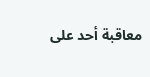معاقبة أحد على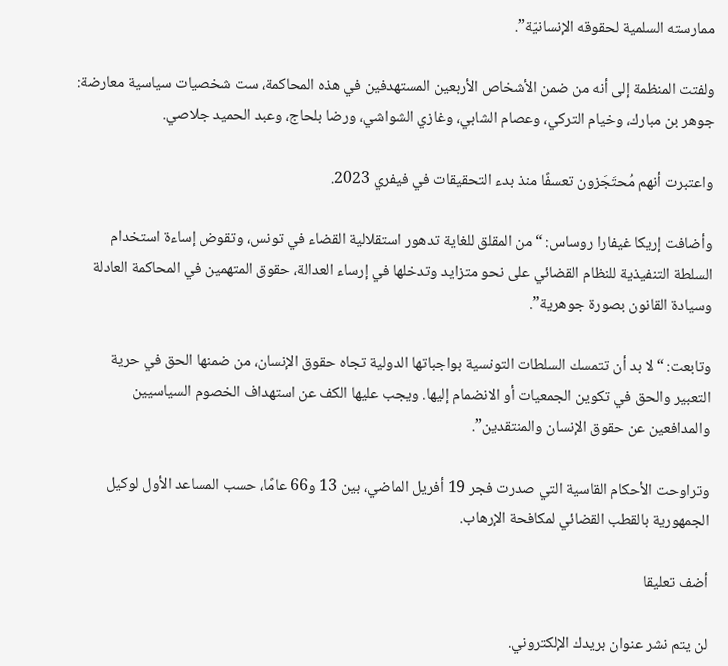ممارسته السلمية لحقوقه الإنسانيّة”.

ولفتت المنظمة إلى أنه من ضمن الأشخاص الأربعين المستهدفين في هذه المحاكمة، ست شخصيات سياسية معارضة: جوهر بن مبارك، وخيام التركي، وعصام الشابي، وغازي الشواشي، ورضا بلحاج، وعبد الحميد جلاصي.

واعتبرت أنهم مُحتَجَزون تعسفًا منذ بدء التحقيقات في فيفري 2023.

وأضافت إريكا غيفارا روساس: “من المقلق للغاية تدهور استقلالية القضاء في تونس، وتقوض إساءة استخدام السلطة التنفيذية للنظام القضائي على نحو متزايد وتدخلها في إرساء العدالة، حقوق المتهمين في المحاكمة العادلة وسيادة القانون بصورة جوهرية”.

وتابعت: “لا بد أن تتمسك السلطات التونسية بواجباتها الدولية تجاه حقوق الإنسان، من ضمنها الحق في حرية التعبير والحق في تكوين الجمعيات أو الانضمام إليها. ويجب عليها الكف عن استهداف الخصوم السياسيين والمدافعين عن حقوق الإنسان والمنتقدين”.

وتراوحت الأحكام القاسية التي صدرت فجر 19 أفريل الماضي، بين 13 و66 عامًا، حسب المساعد الأول لوكيل الجمهورية بالقطب القضائي لمكافحة الإرهاب.

أضف تعليقا

لن يتم نشر عنوان بريدك الإلكتروني.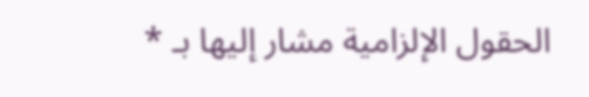الحقول الإلزامية مشار إليها بـ *